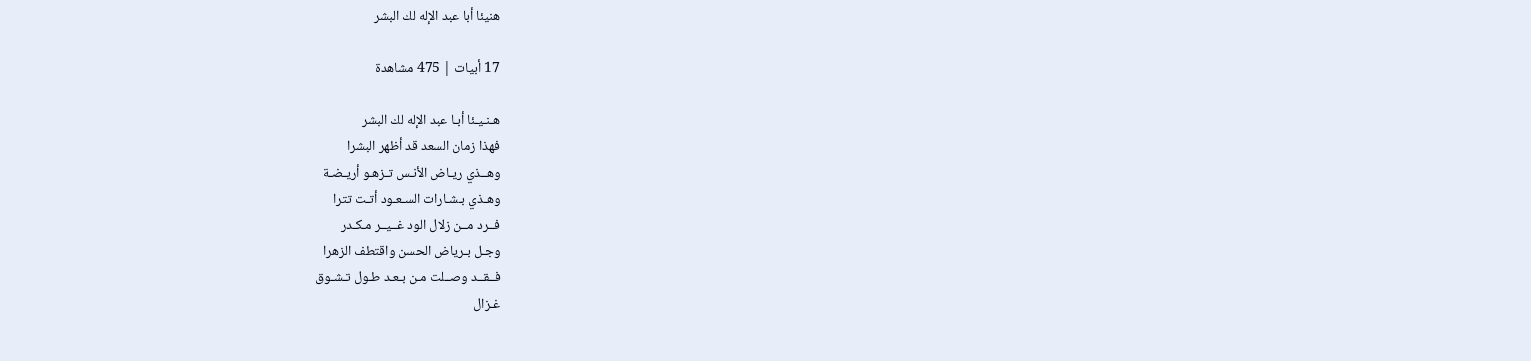هنيئا أبا عبد الإله لك البشر

17 أبيات | 475 مشاهدة

هـنـيـئا أبـا عبد الإله لك البشر
فهذا زمان السعد قد أظهر البشرا
وهــذي ريـاض الأنـس تـزهـو أريـضـة
وهـذي بـشـارات السـعـود أتـت تترا
فــرد مــن زلال الود غــيــر مـكـدر
وجـل بـرياض الحسن واقتطف الزهرا
فــقــد وصــلت مـن بـعـد طـول تـشـوق
غـزال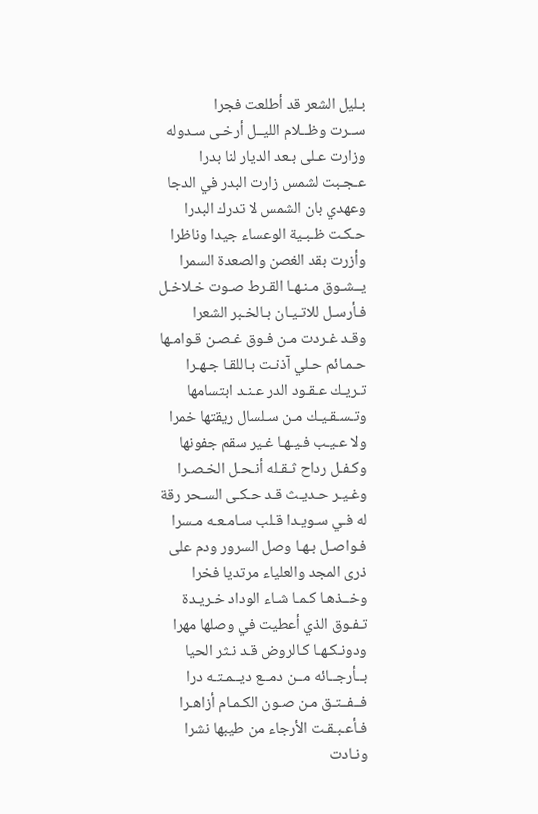بـليل الشعر قد أطلعت فجرا
ســرت وظــلام الليــل أرخـى سـدوله
وزارت عـلى بـعد الديار لنا بدرا
عـجـبت لشمس زارت البدر في الدجا
وعهدي بان الشمس لا تدرك البدرا
حـكـت ظـبـية الوعساء جيدا وناظرا
وأزرت بقد الغصن والصعدة السمرا
يــشـوق مـنـهـا القـرط صـوت خـلاخـل
فـأرسـل للاتـيـان بـالخـبر الشعرا
وقـد غـردت مـن فـوق غـصـن قـوامـها
حـمـائم حـلي آذنـت بـاللقـا جـهـرا
تـريـك عـقـود الدر عـنـد ابتسامها
وتـسـقـيـك مـن سـلسال ريقتها خمرا
ولا عـيـب فـيـهـا غـير سقم جفونها
وكـفـل رداح ثـقـله أنـحـل الخـصـرا
وغـيـر حـديـث قـد حـكـى السـحر رقة
له فـي سـويـدا قـلب سـامـعـه مـسرا
فـواصـل بـهـا وصل السرور ودم على
ذرى المجد والعلياء مرتديا فخرا
وخــذهـا كـمـا شـاء الوداد خـريـدة
تـفـوق الذي أعطيت في وصلها مهرا
ودونـكـهـا كـالروض قـد نـثر الحيا
بــأرجــائه مــن دمــع ديــمـتـه درا
فــفــتـق مـن صـون الكـمـام أزاهـرا
فـأعـبـقـت الأرجاء من طيبها نشرا
ونـادت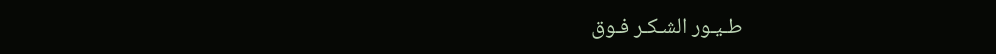طـيـور الشـكـر فـوق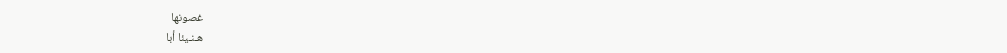غصونها
هـنـيئا أبا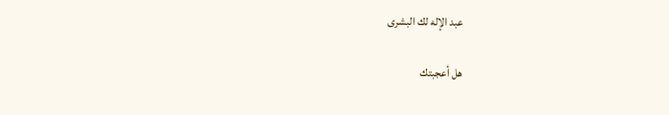عبد الإله لك البشرى

هل أعجبتك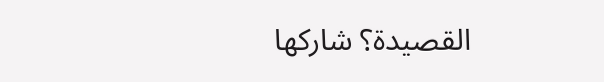القصيدة؟ شاركها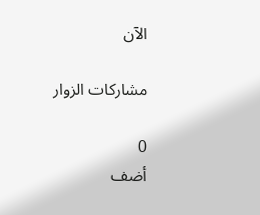الآن

مشاركات الزوار

0
أضف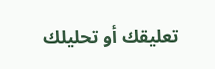تعليقك أو تحليلك